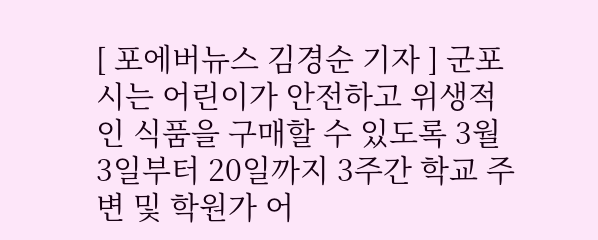[ 포에버뉴스 김경순 기자 ] 군포시는 어린이가 안전하고 위생적인 식품을 구매할 수 있도록 3월 3일부터 20일까지 3주간 학교 주변 및 학원가 어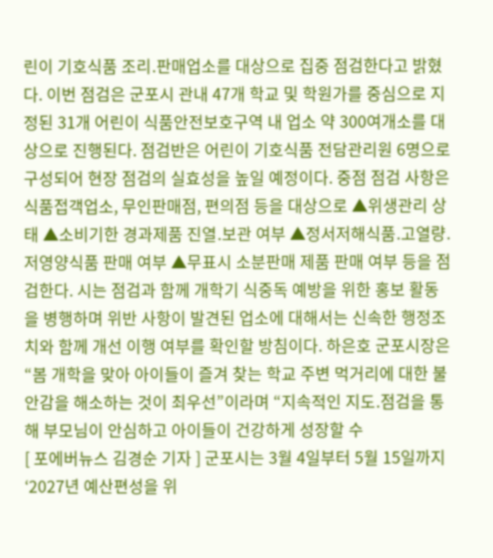린이 기호식품 조리․판매업소를 대상으로 집중 점검한다고 밝혔다. 이번 점검은 군포시 관내 47개 학교 및 학원가를 중심으로 지정된 31개 어린이 식품안전보호구역 내 업소 약 300여개소를 대상으로 진행된다. 점검반은 어린이 기호식품 전담관리원 6명으로 구성되어 현장 점검의 실효성을 높일 예정이다. 중점 점검 사항은 식품접객업소, 무인판매점, 편의점 등을 대상으로 ▲위생관리 상태 ▲소비기한 경과제품 진열․보관 여부 ▲정서저해식품․고열량․저영양식품 판매 여부 ▲무표시 소분판매 제품 판매 여부 등을 점검한다. 시는 점검과 함께 개학기 식중독 예방을 위한 홍보 활동을 병행하며 위반 사항이 발견된 업소에 대해서는 신속한 행정조치와 함께 개선 이행 여부를 확인할 방침이다. 하은호 군포시장은 “봄 개학을 맞아 아이들이 즐겨 찾는 학교 주변 먹거리에 대한 불안감을 해소하는 것이 최우선”이라며 “지속적인 지도․점검을 통해 부모님이 안심하고 아이들이 건강하게 성장할 수
[ 포에버뉴스 김경순 기자 ] 군포시는 3월 4일부터 5월 15일까지 ‘2027년 예산편성을 위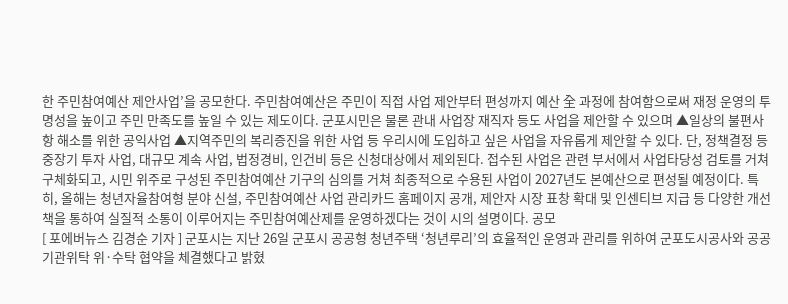한 주민참여예산 제안사업’을 공모한다. 주민참여예산은 주민이 직접 사업 제안부터 편성까지 예산 全 과정에 참여함으로써 재정 운영의 투명성을 높이고 주민 만족도를 높일 수 있는 제도이다. 군포시민은 물론 관내 사업장 재직자 등도 사업을 제안할 수 있으며 ▲일상의 불편사항 해소를 위한 공익사업 ▲지역주민의 복리증진을 위한 사업 등 우리시에 도입하고 싶은 사업을 자유롭게 제안할 수 있다. 단, 정책결정 등 중장기 투자 사업, 대규모 계속 사업, 법정경비, 인건비 등은 신청대상에서 제외된다. 접수된 사업은 관련 부서에서 사업타당성 검토를 거쳐 구체화되고, 시민 위주로 구성된 주민참여예산 기구의 심의를 거쳐 최종적으로 수용된 사업이 2027년도 본예산으로 편성될 예정이다. 특히, 올해는 청년자율참여형 분야 신설, 주민참여예산 사업 관리카드 홈페이지 공개, 제안자 시장 표창 확대 및 인센티브 지급 등 다양한 개선책을 통하여 실질적 소통이 이루어지는 주민참여예산제를 운영하겠다는 것이 시의 설명이다. 공모
[ 포에버뉴스 김경순 기자 ] 군포시는 지난 26일 군포시 공공형 청년주택 ‘청년루리’의 효율적인 운영과 관리를 위하여 군포도시공사와 공공기관위탁 위·수탁 협약을 체결했다고 밝혔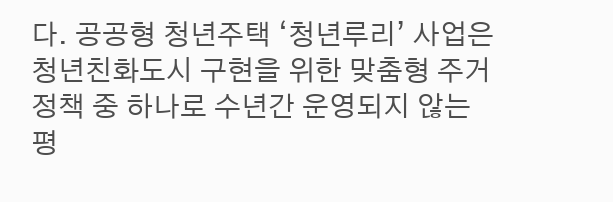다. 공공형 청년주택 ‘청년루리’ 사업은 청년친화도시 구현을 위한 맞춤형 주거정책 중 하나로 수년간 운영되지 않는 평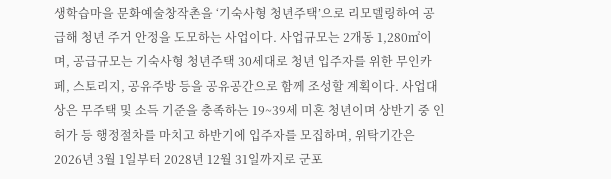생학습마을 문화예술창작촌을 ‘기숙사형 청년주택’으로 리모델링하여 공급해 청년 주거 안정을 도모하는 사업이다. 사업규모는 2개동 1,280㎡이며, 공급규모는 기숙사형 청년주택 30세대로 청년 입주자를 위한 무인카페, 스토리지, 공유주방 등을 공유공간으로 함께 조성할 계획이다. 사업대상은 무주택 및 소득 기준을 충족하는 19~39세 미혼 청년이며 상반기 중 인허가 등 행정절차를 마치고 하반기에 입주자를 모집하며, 위탁기간은 2026년 3월 1일부터 2028년 12월 31일까지로 군포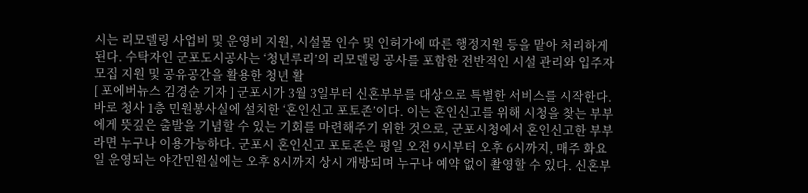시는 리모델링 사업비 및 운영비 지원, 시설물 인수 및 인허가에 따른 행정지원 등을 맡아 처리하게 된다. 수탁자인 군포도시공사는 ‘청년루리’의 리모델링 공사를 포함한 전반적인 시설 관리와 입주자 모집 지원 및 공유공간을 활용한 청년 활
[ 포에버뉴스 김경순 기자 ] 군포시가 3월 3일부터 신혼부부를 대상으로 특별한 서비스를 시작한다. 바로 청사 1층 민원봉사실에 설치한 ‘혼인신고 포토존’이다. 이는 혼인신고를 위해 시청을 찾는 부부에게 뜻깊은 출발을 기념할 수 있는 기회를 마련해주기 위한 것으로, 군포시청에서 혼인신고한 부부라면 누구나 이용가능하다. 군포시 혼인신고 포토존은 평일 오전 9시부터 오후 6시까지, 매주 화요일 운영되는 야간민원실에는 오후 8시까지 상시 개방되며 누구나 예약 없이 촬영할 수 있다. 신혼부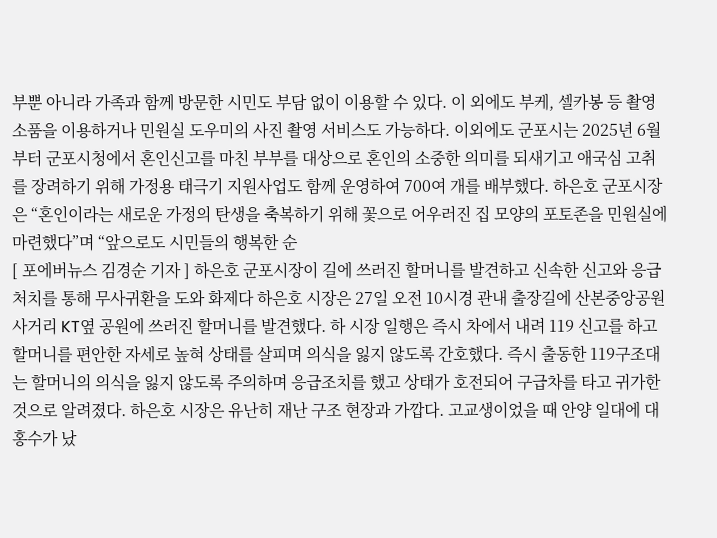부뿐 아니라 가족과 함께 방문한 시민도 부담 없이 이용할 수 있다. 이 외에도 부케, 셀카봉 등 촬영 소품을 이용하거나 민원실 도우미의 사진 촬영 서비스도 가능하다. 이외에도 군포시는 2025년 6월부터 군포시청에서 혼인신고를 마친 부부를 대상으로 혼인의 소중한 의미를 되새기고 애국심 고취를 장려하기 위해 가정용 태극기 지원사업도 함께 운영하여 700여 개를 배부했다. 하은호 군포시장은 “혼인이라는 새로운 가정의 탄생을 축복하기 위해 꽃으로 어우러진 집 모양의 포토존을 민원실에 마련했다”며 “앞으로도 시민들의 행복한 순
[ 포에버뉴스 김경순 기자 ] 하은호 군포시장이 길에 쓰러진 할머니를 발견하고 신속한 신고와 응급처치를 통해 무사귀환을 도와 화제다 하은호 시장은 27일 오전 10시경 관내 출장길에 산본중앙공원 사거리 KT옆 공원에 쓰러진 할머니를 발견했다. 하 시장 일행은 즉시 차에서 내려 119 신고를 하고 할머니를 편안한 자세로 높혀 상태를 살피며 의식을 잃지 않도록 간호했다. 즉시 출동한 119구조대는 할머니의 의식을 잃지 않도록 주의하며 응급조치를 했고 상태가 호전되어 구급차를 타고 귀가한 것으로 알려졌다. 하은호 시장은 유난히 재난 구조 현장과 가깝다. 고교생이었을 때 안양 일대에 대홍수가 났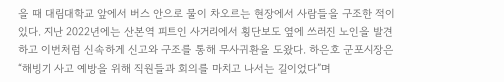을 때 대림대학교 앞에서 버스 안으로 물이 차오르는 현장에서 사람들을 구조한 적이 있다. 지난 2022년에는 산본역 피트인 사거리에서 횡단보도 옆에 쓰러진 노인을 발견하고 이번처럼 신속하게 신고와 구조를 통해 무사귀환을 도왔다. 하은호 군포시장은 “해빙기 사고 예방을 위해 직원들과 회의를 마치고 나서는 길이었다”며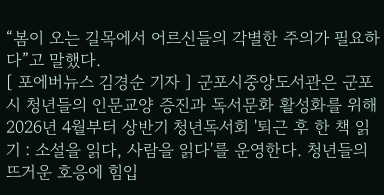“봄이 오는 길목에서 어르신들의 각별한 주의가 필요하다”고 말했다.
[ 포에버뉴스 김경순 기자 ] 군포시중앙도서관은 군포시 청년들의 인문교양 증진과 독서문화 활성화를 위해 2026년 4월부터 상반기 청년독서회 '퇴근 후 한 책 읽기 : 소설을 읽다, 사람을 읽다'를 운영한다. 청년들의 뜨거운 호응에 힘입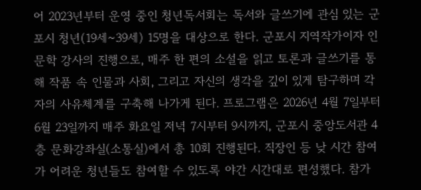어 2023년부터 운영 중인 청년독서회는 독서와 글쓰기에 관심 있는 군포시 청년(19세~39세) 15명을 대상으로 한다. 군포시 지역작가이자 인문학 강사의 진행으로, 매주 한 편의 소설을 읽고 토론과 글쓰기를 통해 작품 속 인물과 사회, 그리고 자신의 생각을 깊이 있게 탐구하며 각자의 사유체계를 구축해 나가게 된다. 프로그램은 2026년 4월 7일부터 6월 23일까지 매주 화요일 저녁 7시부터 9시까지, 군포시 중앙도서관 4층 문화강좌실(소통실)에서 총 10회 진행된다. 직장인 등 낮 시간 참여가 어려운 청년들도 참여할 수 있도록 야간 시간대로 편성했다. 참가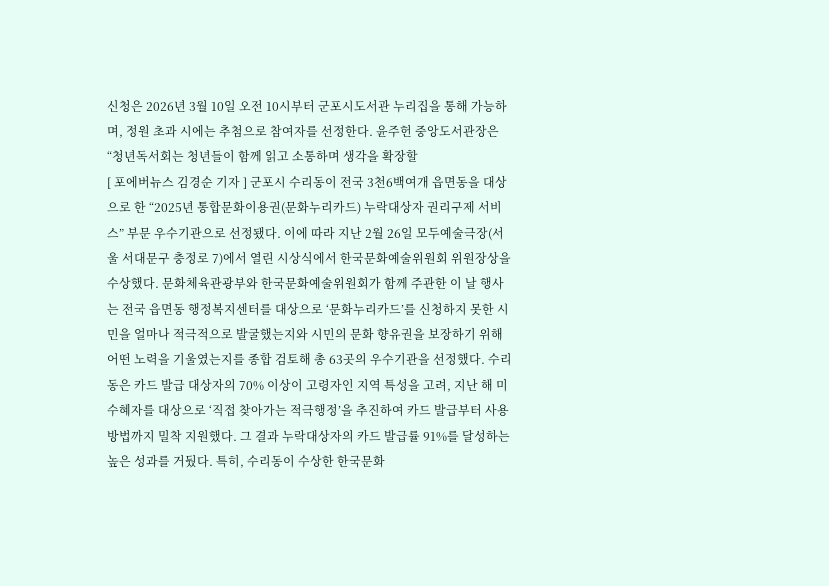신청은 2026년 3월 10일 오전 10시부터 군포시도서관 누리집을 통해 가능하며, 정원 초과 시에는 추첨으로 참여자를 선정한다. 윤주헌 중앙도서관장은 “청년독서회는 청년들이 함께 읽고 소통하며 생각을 확장할
[ 포에버뉴스 김경순 기자 ] 군포시 수리동이 전국 3천6백여개 읍면동을 대상으로 한 “2025년 통합문화이용권(문화누리카드) 누락대상자 권리구제 서비스” 부문 우수기관으로 선정됐다. 이에 따라 지난 2월 26일 모두예술극장(서울 서대문구 충정로 7)에서 열린 시상식에서 한국문화예술위원회 위원장상을 수상했다. 문화체육관광부와 한국문화예술위원회가 함께 주관한 이 날 행사는 전국 읍면동 행정복지센터를 대상으로 ‘문화누리카드’를 신청하지 못한 시민을 얼마나 적극적으로 발굴했는지와 시민의 문화 향유권을 보장하기 위해 어떤 노력을 기울였는지를 종합 검토해 총 63곳의 우수기관을 선정했다. 수리동은 카드 발급 대상자의 70% 이상이 고령자인 지역 특성을 고려, 지난 해 미수혜자를 대상으로 ‘직접 찾아가는 적극행정’을 추진하여 카드 발급부터 사용 방법까지 밀착 지원했다. 그 결과 누락대상자의 카드 발급률 91%를 달성하는 높은 성과를 거뒀다. 특히, 수리동이 수상한 한국문화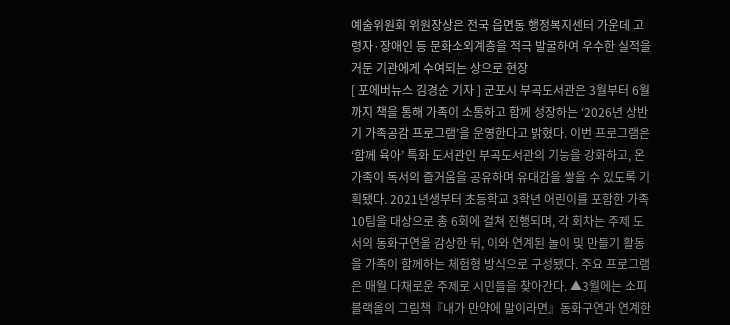예술위원회 위원장상은 전국 읍면동 행정복지센터 가운데 고령자·장애인 등 문화소외계층을 적극 발굴하여 우수한 실적을 거둔 기관에게 수여되는 상으로 현장
[ 포에버뉴스 김경순 기자 ] 군포시 부곡도서관은 3월부터 6월까지 책을 통해 가족이 소통하고 함께 성장하는 ‘2026년 상반기 가족공감 프로그램’을 운영한다고 밝혔다. 이번 프로그램은 ‘함께 육아’ 특화 도서관인 부곡도서관의 기능을 강화하고, 온 가족이 독서의 즐거움을 공유하며 유대감을 쌓을 수 있도록 기획됐다. 2021년생부터 초등학교 3학년 어린이를 포함한 가족 10팀을 대상으로 총 6회에 걸쳐 진행되며, 각 회차는 주제 도서의 동화구연을 감상한 뒤, 이와 연계된 놀이 및 만들기 활동을 가족이 함께하는 체험형 방식으로 구성됐다. 주요 프로그램은 매월 다채로운 주제로 시민들을 찾아간다. ▲3월에는 소피 블랙올의 그림책『내가 만약에 말이라면』동화구연과 연계한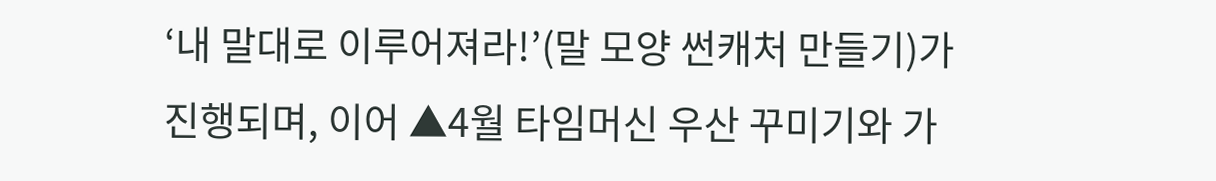‘내 말대로 이루어져라!’(말 모양 썬캐처 만들기)가 진행되며, 이어 ▲4월 타임머신 우산 꾸미기와 가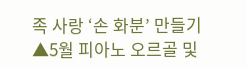족 사랑 ‘손 화분’ 만들기 ▲5월 피아노 오르골 및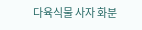다육식물 사자 화분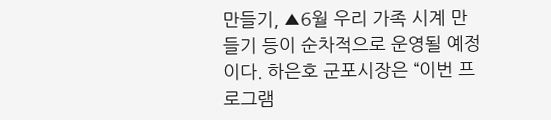만들기, ▲6월 우리 가족 시계 만들기 등이 순차적으로 운영될 예정이다. 하은호 군포시장은 “이번 프로그램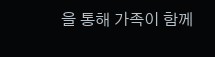을 통해 가족이 함께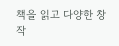책을 읽고 다양한 창작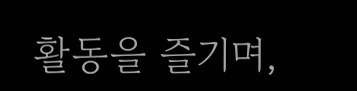활동을 즐기며,